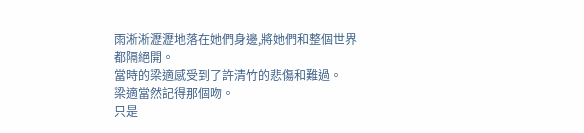雨淅淅瀝瀝地落在她們身邊,將她們和整個世界都隔絕開。
當時的梁適感受到了許清竹的悲傷和難過。
梁適當然記得那個吻。
只是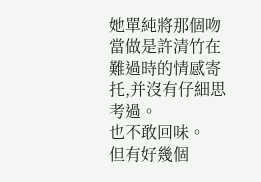她單純將那個吻當做是許清竹在難過時的情感寄托,并沒有仔細思考過。
也不敢回味。
但有好幾個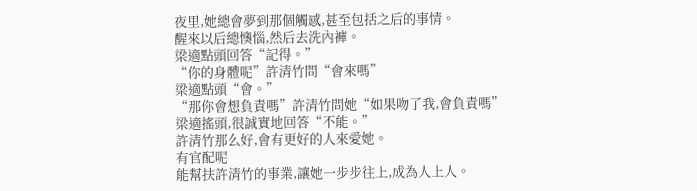夜里,她總會夢到那個觸感,甚至包括之后的事情。
醒來以后總懊惱,然后去洗內褲。
梁適點頭回答“記得。”
“你的身體呢”許清竹問“會來嗎”
梁適點頭“會。”
“那你會想負責嗎”許清竹問她“如果吻了我,會負責嗎”
梁適搖頭,很誠實地回答“不能。”
許清竹那么好,會有更好的人來愛她。
有官配呢
能幫扶許清竹的事業,讓她一步步往上,成為人上人。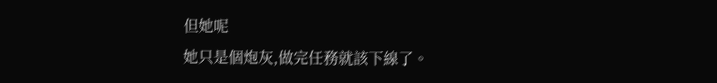但她呢
她只是個炮灰,做完任務就該下線了。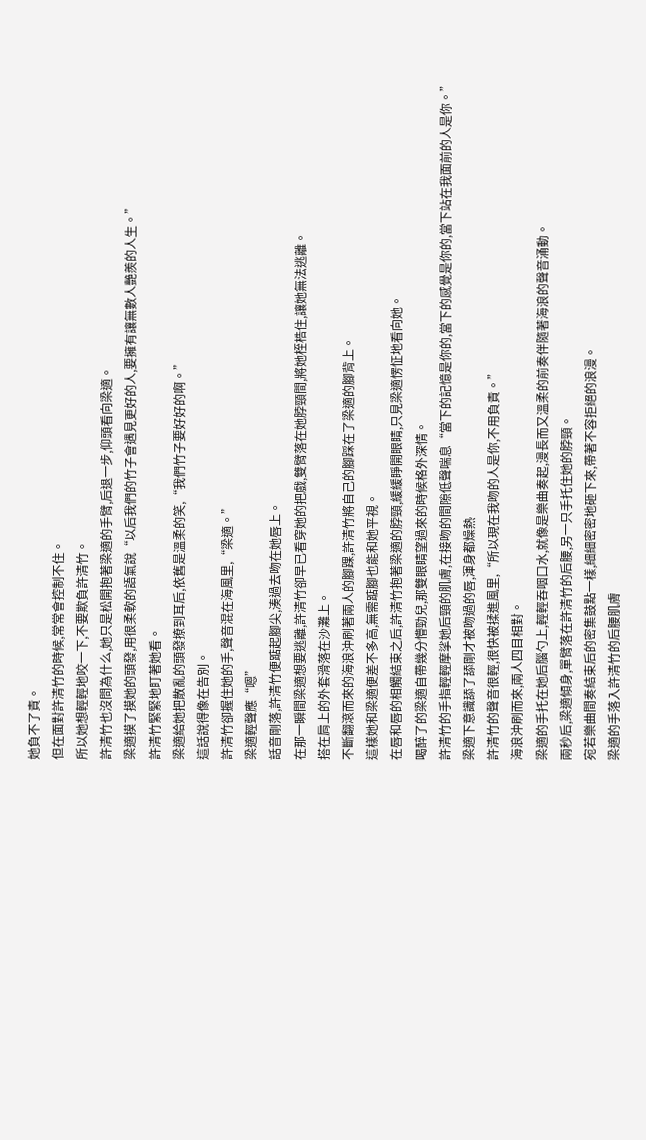她負不了責。
但在面對許清竹的時候,常常會控制不住。
所以她想輕輕地咬一下,不要欺負許清竹。
許清竹也沒問為什么,她只是松開抱著梁適的手臂,后退一步,仰頭看向梁適。
梁適摸了摸她的頭發,用很柔軟的語氣說“以后我們的竹子會遇見更好的人,要擁有讓無數人艷羨的人生。”
許清竹緊緊地盯著她看。
梁適給她把散亂的頭發撩到耳后,依舊是溫柔的笑,“我們竹子要好好的啊。”
這話說得像在告別。
許清竹卻握住她的手,聲音混在海風里,“梁適。”
梁適輕聲應“嗯”
話音剛落,許清竹便踮起腳尖,湊過去吻在她唇上。
在那一瞬間梁適想要逃離,許清竹卻早已看穿她的把戲,雙臂落在她脖頸間,將她桎梏住,讓她無法逃離。
搭在肩上的外套滑落在沙灘上。
不斷翻滾而來的海浪沖刷著兩人的腳踝,許清竹將自己的腳踩在了梁適的腳背上。
這樣她和梁適便差不多高,無需踮腳也能和她平視。
在唇和唇的相觸結束之后,許清竹抱著梁適的脖頸,緩緩睜開眼睛,只見梁適愣怔地看向她。
喝醉了的梁適自帶幾分懵勁兒,那雙眼睛望過來的時候格外深情。
許清竹的手指輕輕摩挲她后頸的肌膚,在接吻的間隙低聲喘息“當下的記憶是你的,當下的感覺是你的,當下站在我面前的人是你。”
梁適下意識舔了舔剛才被吻過的唇,渾身都燥熱
許清竹的聲音很輕,很快被揉進風里,“所以現在我吻的人是你,不用負責。”
海浪沖刷而來,兩人四目相對。
梁適的手托在她后腦勺上,輕輕吞咽口水,就像是樂曲奏起,漫長而又溫柔的前奏伴隨著海浪的聲音涌動。
兩秒后,梁適傾身,單臂落在許清竹的后腰,另一只手托住她的脖頸。
宛若樂曲間奏結束后的密集鼓點一樣,細細密密地砸下來,帶著不容拒絕的浪漫。
梁適的手落入許清竹的后腰肌膚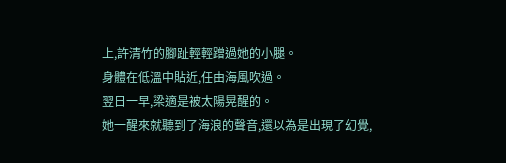上,許清竹的腳趾輕輕蹭過她的小腿。
身體在低溫中貼近,任由海風吹過。
翌日一早,梁適是被太陽晃醒的。
她一醒來就聽到了海浪的聲音,還以為是出現了幻覺,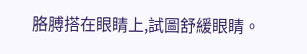胳膊搭在眼睛上,試圖舒緩眼睛。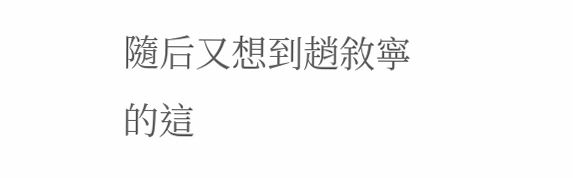隨后又想到趙敘寧的這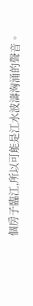個房子臨江,所以可能是江水波濤洶涌的聲音。